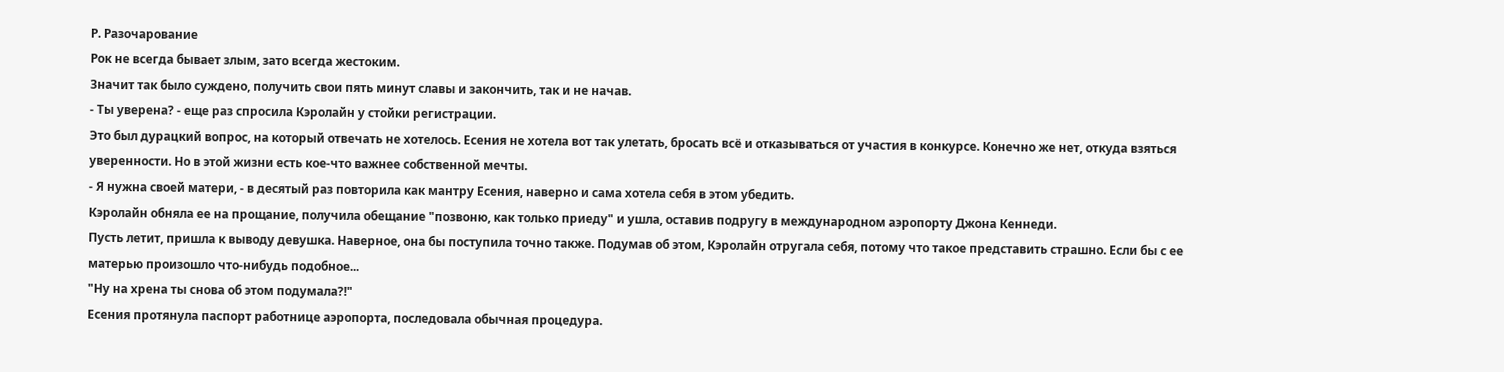Р. Разочарование
Рок не всегда бывает злым, зато всегда жестоким.
Значит так было суждено, получить свои пять минут славы и закончить, так и не начав.
- Ты уверена? - еще раз спросила Кэролайн у стойки регистрации.
Это был дурацкий вопрос, на который отвечать не хотелось. Есения не хотела вот так улетать, бросать всё и отказываться от участия в конкурсе. Конечно же нет, откуда взяться уверенности. Но в этой жизни есть кое-что важнее собственной мечты.
- Я нужна своей матери, - в десятый раз повторила как мантру Есения, наверно и сама хотела себя в этом убедить.
Кэролайн обняла ее на прощание, получила обещание "позвоню, как только приеду" и ушла, оставив подругу в международном аэропорту Джона Кеннеди.
Пусть летит, пришла к выводу девушка. Наверное, она бы поступила точно также. Подумав об этом, Кэролайн отругала себя, потому что такое представить страшно. Если бы с ее матерью произошло что-нибудь подобное...
"Ну на хрена ты снова об этом подумала?!"
Есения протянула паспорт работнице аэропорта, последовала обычная процедура.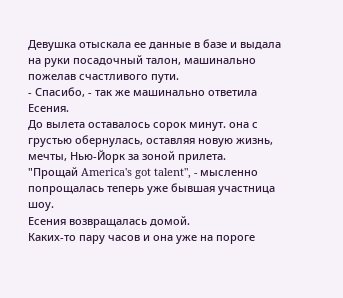Девушка отыскала ее данные в базе и выдала на руки посадочный талон, машинально пожелав счастливого пути.
- Спасибо, - так же машинально ответила Есения.
До вылета оставалось сорок минут. она с грустью обернулась, оставляя новую жизнь, мечты, Нью-Йорк за зоной прилета.
"Прощай America's got talent", - мысленно попрощалась теперь уже бывшая участница шоу.
Есения возвращалась домой.
Каких-то пару часов и она уже на пороге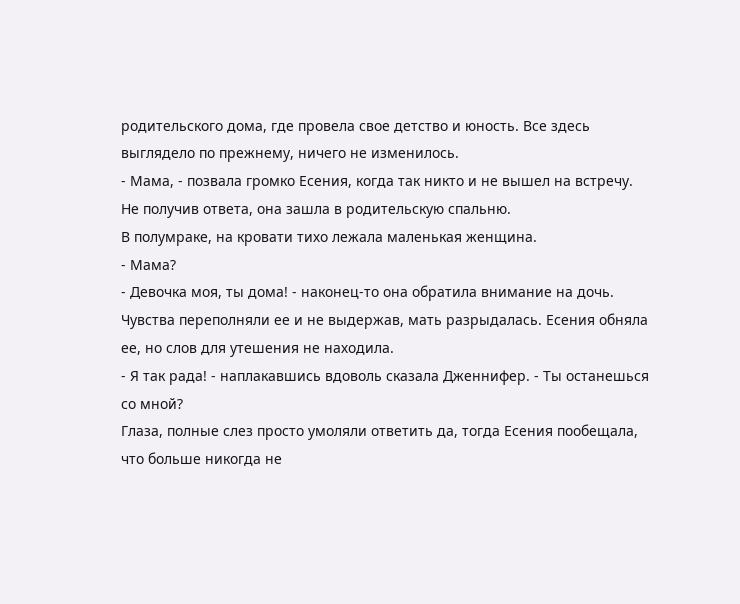родительского дома, где провела свое детство и юность. Все здесь выглядело по прежнему, ничего не изменилось.
- Мама, - позвала громко Есения, когда так никто и не вышел на встречу.
Не получив ответа, она зашла в родительскую спальню.
В полумраке, на кровати тихо лежала маленькая женщина.
- Мама?
- Девочка моя, ты дома! - наконец-то она обратила внимание на дочь.
Чувства переполняли ее и не выдержав, мать разрыдалась. Есения обняла ее, но слов для утешения не находила.
- Я так рада! - наплакавшись вдоволь сказала Дженнифер. - Ты останешься со мной?
Глаза, полные слез просто умоляли ответить да, тогда Есения пообещала, что больше никогда не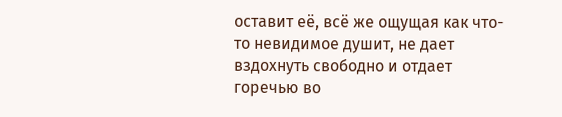оставит её, всё же ощущая как что-то невидимое душит, не дает вздохнуть свободно и отдает горечью во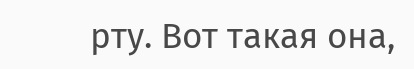рту. Вот такая она,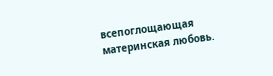всепоглощающая материнская любовь.